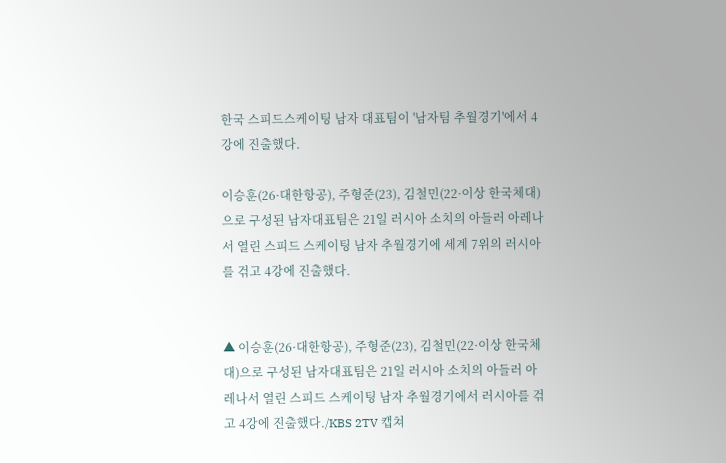한국 스피드스케이팅 남자 대표팀이 '남자팀 추월경기'에서 4강에 진출했다.

이승훈(26·대한항공), 주형준(23), 김철민(22·이상 한국체대)으로 구성된 남자대표팀은 21일 러시아 소치의 아들러 아레나서 열린 스피드 스케이팅 남자 추월경기에 세계 7위의 러시아를 걲고 4강에 진출했다.


▲ 이승훈(26·대한항공), 주형준(23), 김철민(22·이상 한국체대)으로 구성된 남자대표팀은 21일 러시아 소치의 아들러 아레나서 열린 스피드 스케이팅 남자 추월경기에서 러시아를 걲고 4강에 진출했다./KBS 2TV 캡쳐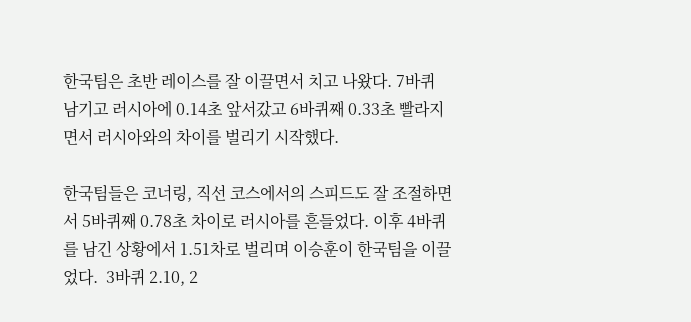한국팀은 초반 레이스를 잘 이끌면서 치고 나왔다. 7바퀴 남기고 러시아에 0.14초 앞서갔고 6바퀴째 0.33초 빨라지면서 러시아와의 차이를 벌리기 시작했다.

한국팀들은 코너링, 직선 코스에서의 스피드도 잘 조절하면서 5바퀴째 0.78초 차이로 러시아를 흔들었다. 이후 4바퀴를 남긴 상황에서 1.51차로 벌리며 이승훈이 한국팀을 이끌었다.  3바퀴 2.10, 2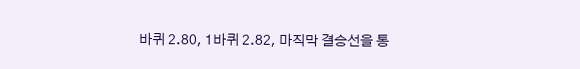바퀴 2.80, 1바퀴 2.82, 마직막 결승선을 통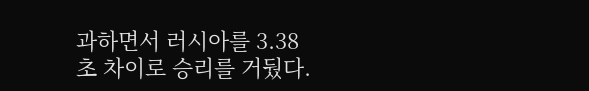과하면서 러시아를 3.38초 차이로 승리를 거뒀다.